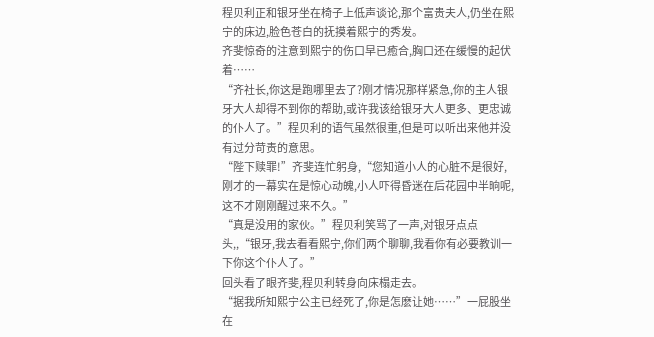程贝利正和银牙坐在椅子上低声谈论,那个富贵夫人,仍坐在熙宁的床边,脸色苍白的抚摸着熙宁的秀发。
齐斐惊奇的注意到熙宁的伤口早已癒合,胸口还在缓慢的起伏着……
“齐社长,你这是跑哪里去了?刚才情况那样紧急,你的主人银牙大人却得不到你的帮助,或许我该给银牙大人更多、更忠诚的仆人了。”程贝利的语气虽然很重,但是可以听出来他并没有过分苛责的意思。
“陛下赎罪!”齐斐连忙躬身,“您知道小人的心脏不是很好,刚才的一幕实在是惊心动魄,小人吓得昏迷在后花园中半晌呢,这不才刚刚醒过来不久。”
“真是没用的家伙。”程贝利笑骂了一声,对银牙点点头,,“银牙,我去看看熙宁,你们两个聊聊,我看你有必要教训一下你这个仆人了。”
回头看了眼齐斐,程贝利转身向床榻走去。
“据我所知熙宁公主已经死了,你是怎麽让她……”一屁股坐在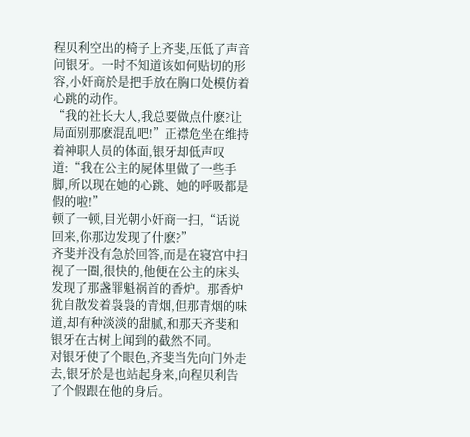程贝利空出的椅子上齐斐,压低了声音问银牙。一时不知道该如何贴切的形容,小奸商於是把手放在胸口处模仿着心跳的动作。
“我的社长大人,我总要做点什麽?让局面别那麽混乱吧!”正襟危坐在维持着神职人员的体面,银牙却低声叹道:“我在公主的屍体里做了一些手脚,所以现在她的心跳、她的呼吸都是假的啦!”
顿了一顿,目光朝小奸商一扫,“话说回来,你那边发现了什麽?”
齐斐并没有急於回答,而是在寝宫中扫视了一圈,很快的,他便在公主的床头发现了那盏罪魁祸首的香炉。那香炉犹自散发着袅袅的青烟,但那青烟的味道,却有种淡淡的甜腻,和那天齐斐和银牙在古树上闻到的截然不同。
对银牙使了个眼色,齐斐当先向门外走去,银牙於是也站起身来,向程贝利告了个假跟在他的身后。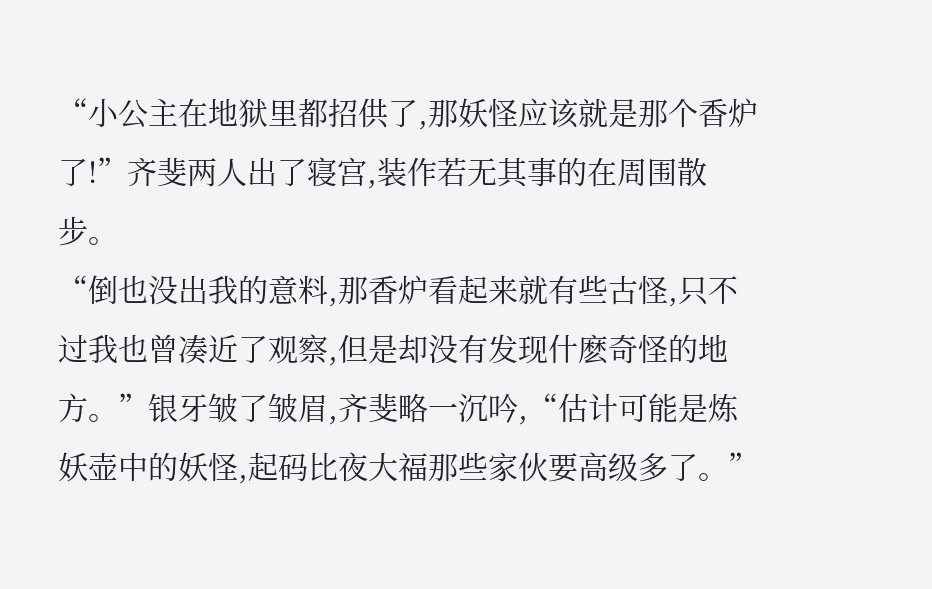“小公主在地狱里都招供了,那妖怪应该就是那个香炉了!”齐斐两人出了寝宫,装作若无其事的在周围散步。
“倒也没出我的意料,那香炉看起来就有些古怪,只不过我也曾凑近了观察,但是却没有发现什麽奇怪的地方。”银牙皱了皱眉,齐斐略一沉吟,“估计可能是炼妖壶中的妖怪,起码比夜大福那些家伙要高级多了。”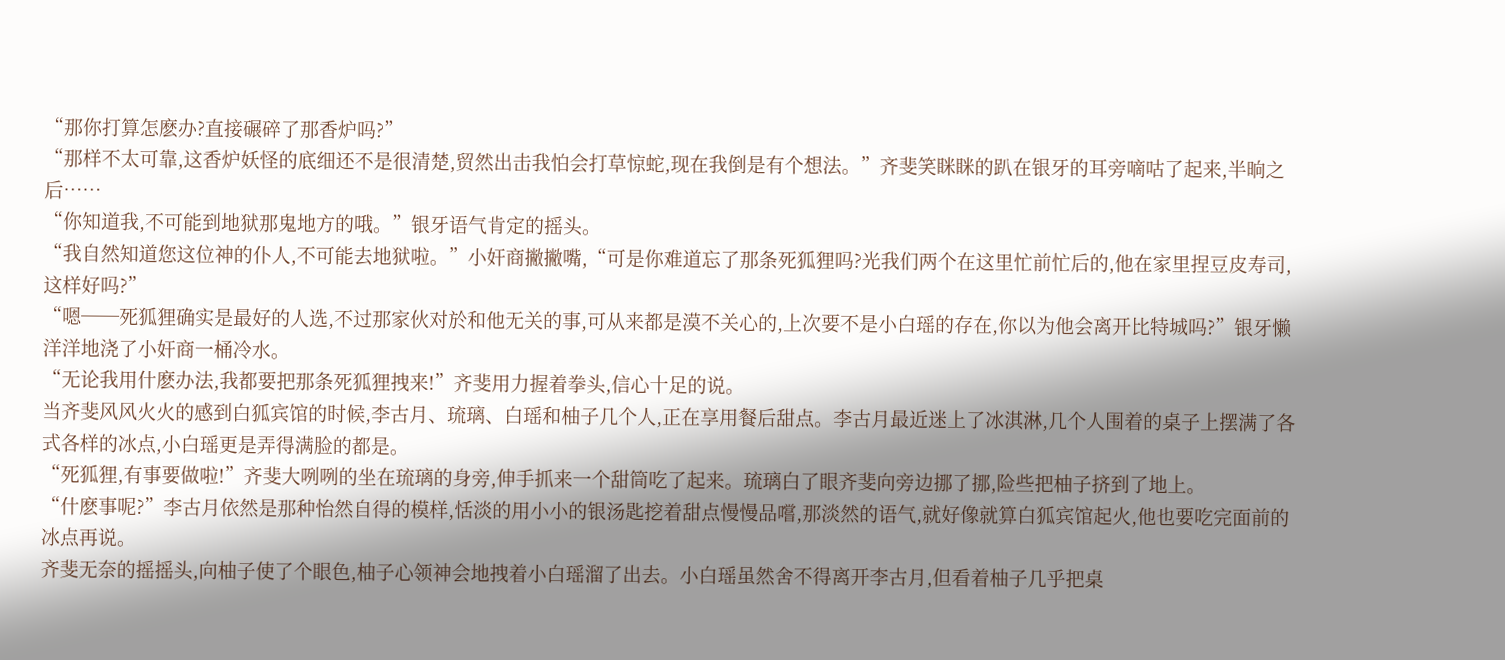“那你打算怎麽办?直接碾碎了那香炉吗?”
“那样不太可靠,这香炉妖怪的底细还不是很清楚,贸然出击我怕会打草惊蛇,现在我倒是有个想法。”齐斐笑眯眯的趴在银牙的耳旁嘀咕了起来,半晌之后……
“你知道我,不可能到地狱那鬼地方的哦。”银牙语气肯定的摇头。
“我自然知道您这位神的仆人,不可能去地狱啦。”小奸商撇撇嘴,“可是你难道忘了那条死狐狸吗?光我们两个在这里忙前忙后的,他在家里捏豆皮寿司,这样好吗?”
“嗯──死狐狸确实是最好的人选,不过那家伙对於和他无关的事,可从来都是漠不关心的,上次要不是小白瑶的存在,你以为他会离开比特城吗?”银牙懒洋洋地浇了小奸商一桶冷水。
“无论我用什麽办法,我都要把那条死狐狸拽来!”齐斐用力握着拳头,信心十足的说。
当齐斐风风火火的感到白狐宾馆的时候,李古月、琉璃、白瑶和柚子几个人,正在享用餐后甜点。李古月最近迷上了冰淇淋,几个人围着的桌子上摆满了各式各样的冰点,小白瑶更是弄得满脸的都是。
“死狐狸,有事要做啦!”齐斐大咧咧的坐在琉璃的身旁,伸手抓来一个甜筒吃了起来。琉璃白了眼齐斐向旁边挪了挪,险些把柚子挤到了地上。
“什麽事呢?”李古月依然是那种怡然自得的模样,恬淡的用小小的银汤匙挖着甜点慢慢品嚐,那淡然的语气,就好像就算白狐宾馆起火,他也要吃完面前的冰点再说。
齐斐无奈的摇摇头,向柚子使了个眼色,柚子心领神会地拽着小白瑶溜了出去。小白瑶虽然舍不得离开李古月,但看着柚子几乎把桌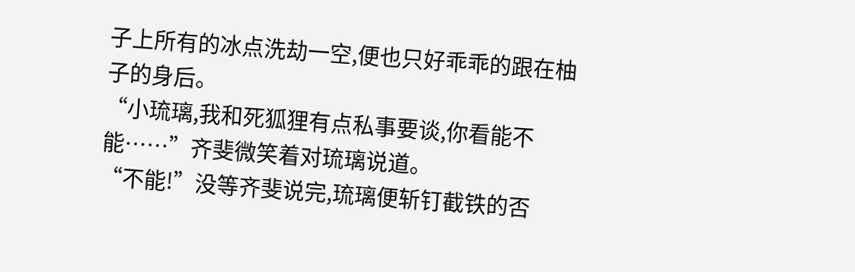子上所有的冰点洗劫一空,便也只好乖乖的跟在柚子的身后。
“小琉璃,我和死狐狸有点私事要谈,你看能不能……”齐斐微笑着对琉璃说道。
“不能!”没等齐斐说完,琉璃便斩钉截铁的否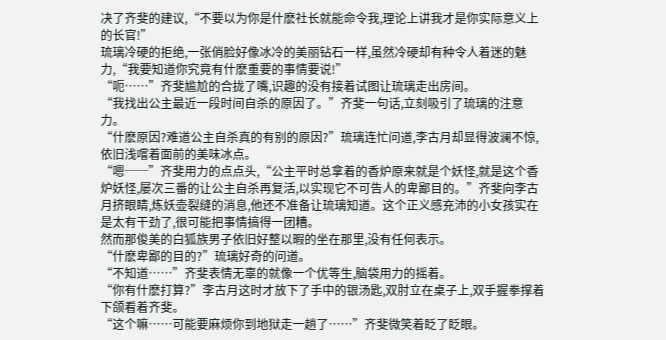决了齐斐的建议,“不要以为你是什麽社长就能命令我,理论上讲我才是你实际意义上的长官!”
琉璃冷硬的拒绝,一张俏脸好像冰冷的美丽钻石一样,虽然冷硬却有种令人着迷的魅力,“我要知道你究竟有什麽重要的事情要说!”
“呃……”齐斐尴尬的合拢了嘴,识趣的没有接着试图让琉璃走出房间。
“我找出公主最近一段时间自杀的原因了。”齐斐一句话,立刻吸引了琉璃的注意力。
“什麽原因?难道公主自杀真的有别的原因?”琉璃连忙问道,李古月却显得波澜不惊,依旧浅嚐着面前的美味冰点。
“嗯──”齐斐用力的点点头,“公主平时总拿着的香炉原来就是个妖怪,就是这个香炉妖怪,屡次三番的让公主自杀再复活,以实现它不可告人的卑鄙目的。”齐斐向李古月挤眼睛,炼妖壶裂缝的消息,他还不准备让琉璃知道。这个正义感充沛的小女孩实在是太有干劲了,很可能把事情搞得一团糟。
然而那俊美的白狐族男子依旧好整以暇的坐在那里,没有任何表示。
“什麽卑鄙的目的?”琉璃好奇的问道。
“不知道……”齐斐表情无辜的就像一个优等生,脑袋用力的摇着。
“你有什麽打算?”李古月这时才放下了手中的银汤匙,双肘立在桌子上,双手握拳撑着下颌看着齐斐。
“这个嘛……可能要麻烦你到地狱走一趟了……”齐斐微笑着眨了眨眼。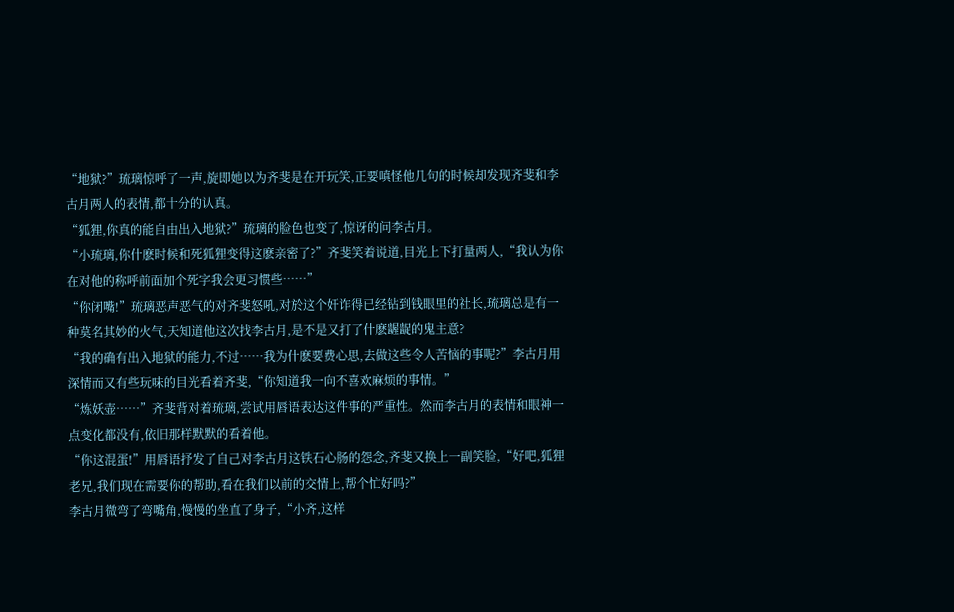“地狱?”琉璃惊呼了一声,旋即她以为齐斐是在开玩笑,正要嗔怪他几句的时候却发现齐斐和李古月两人的表情,都十分的认真。
“狐狸,你真的能自由出入地狱?”琉璃的脸色也变了,惊讶的问李古月。
“小琉璃,你什麽时候和死狐狸变得这麽亲密了?”齐斐笑着说道,目光上下打量两人,“我认为你在对他的称呼前面加个死字我会更习惯些……”
“你闭嘴!”琉璃恶声恶气的对齐斐怒吼,对於这个奸诈得已经钻到钱眼里的社长,琉璃总是有一种莫名其妙的火气,天知道他这次找李古月,是不是又打了什麽龌龊的鬼主意?
“我的确有出入地狱的能力,不过……我为什麽要费心思,去做这些令人苦恼的事呢?”李古月用深情而又有些玩味的目光看着齐斐,“你知道我一向不喜欢麻烦的事情。”
“炼妖壶……”齐斐背对着琉璃,尝试用唇语表达这件事的严重性。然而李古月的表情和眼神一点变化都没有,依旧那样默默的看着他。
“你这混蛋!”用唇语抒发了自己对李古月这铁石心肠的怨念,齐斐又换上一副笑脸,“好吧,狐狸老兄,我们现在需要你的帮助,看在我们以前的交情上,帮个忙好吗?”
李古月微弯了弯嘴角,慢慢的坐直了身子,“小齐,这样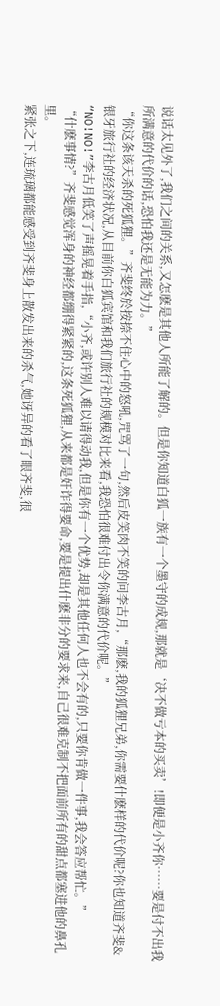说话太见外了,我们之间的关系,又怎麽是其他人所能了解的。但是你知道白狐一族有一个墨守的成规,那就是‘决不做亏本的买卖’!即便是小齐你……要是付不出我所满意的代价的话,恐怕我还是无能为力。”
“你这条该天杀的死狐狸。”齐斐终於按捺不住心中的怒吼,咒骂了一句,然后皮笑肉不笑的问李古月,“那麽,我的狐狸兄弟,你需要什麽样的代价呢?你也知道齐斐&银牙旅行社的经济状况,从目前你白狐宾馆和我们旅行社的规模对比来看,我恐怕很难付出令你满意的代价呢。”
“NO!NO!”李古月低笑了声摇晃着手指,“小齐,或许别人难以请得动我,但是你有一个优势,却是其他任何人也不会有的,只要你肯做一件事,我会答应帮忙。”
“什麽事情?”齐斐感觉浑身的神经都绷得紧紧的,这条死狐狸,从来都是奸诈得要命,要是提出什麽非分的要求来,自己很难克制不把面前所有的甜点都塞进他的鼻孔里。
紧张之下,连琉璃都能感受到齐斐身上散发出来的杀气,她讶异的看了眼齐斐,很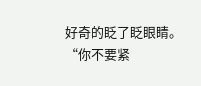好奇的眨了眨眼睛。
“你不要紧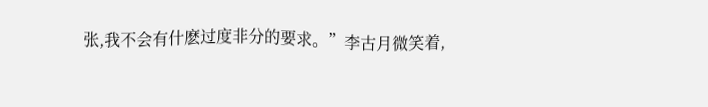张,我不会有什麽过度非分的要求。”李古月微笑着,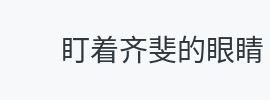盯着齐斐的眼睛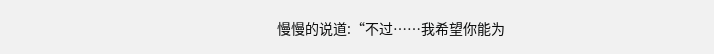慢慢的说道:“不过……我希望你能为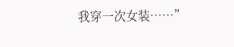我穿一次女装……”